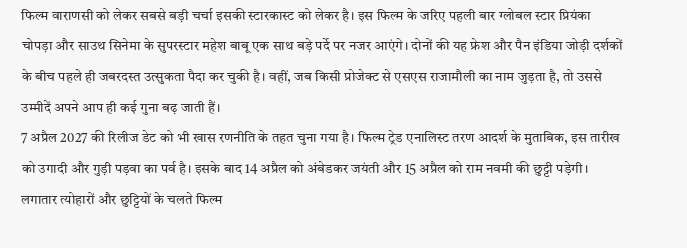फिल्म वाराणसी को लेकर सबसे बड़ी चर्चा इसकी स्टारकास्ट को लेकर है। इस फिल्म के जरिए पहली बार ग्लोबल स्टार प्रियंका चोपड़ा और साउथ सिनेमा के सुपरस्टार महेश बाबू एक साथ बड़े पर्दे पर नजर आएंगे। दोनों की यह फ्रेश और पैन इंडिया जोड़ी दर्शकों के बीच पहले ही जबरदस्त उत्सुकता पैदा कर चुकी है। वहीं, जब किसी प्रोजेक्ट से एसएस राजामौली का नाम जुड़ता है, तो उससे उम्मीदें अपने आप ही कई गुना बढ़ जाती हैं।
7 अप्रैल 2027 की रिलीज डेट को भी खास रणनीति के तहत चुना गया है। फिल्म ट्रेड एनालिस्ट तरण आदर्श के मुताबिक, इस तारीख को उगादी और गुड़ी पड़वा का पर्व है। इसके बाद 14 अप्रैल को अंबेडकर जयंती और 15 अप्रैल को राम नवमी की छुट्टी पड़ेगी। लगातार त्योहारों और छुट्टियों के चलते फिल्म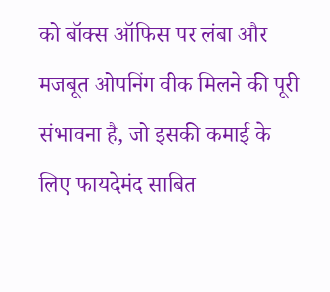को बॉक्स ऑफिस पर लंबा और मजबूत ओपनिंग वीक मिलने की पूरी संभावना है, जो इसकी कमाई के लिए फायदेमंद साबित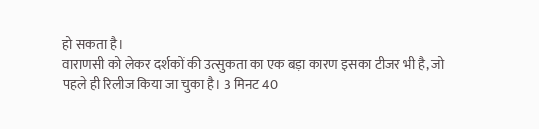हो सकता है।
वाराणसी को लेकर दर्शकों की उत्सुकता का एक बड़ा कारण इसका टीजर भी है, जो पहले ही रिलीज किया जा चुका है। 3 मिनट 40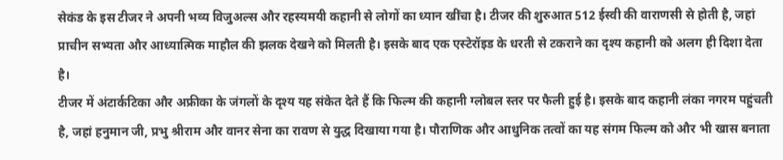सेकंड के इस टीजर ने अपनी भव्य विजुअल्स और रहस्यमयी कहानी से लोगों का ध्यान खींचा है। टीजर की शुरुआत 512 ईस्वी की वाराणसी से होती है, जहां प्राचीन सभ्यता और आध्यात्मिक माहौल की झलक देखने को मिलती है। इसके बाद एक एस्टेरॉइड के धरती से टकराने का दृश्य कहानी को अलग ही दिशा देता है।
टीजर में अंटार्कटिका और अफ्रीका के जंगलों के दृश्य यह संकेत देते हैं कि फिल्म की कहानी ग्लोबल स्तर पर फैली हुई है। इसके बाद कहानी लंका नगरम पहुंचती है, जहां हनुमान जी, प्रभु श्रीराम और वानर सेना का रावण से युद्ध दिखाया गया है। पौराणिक और आधुनिक तत्वों का यह संगम फिल्म को और भी खास बनाता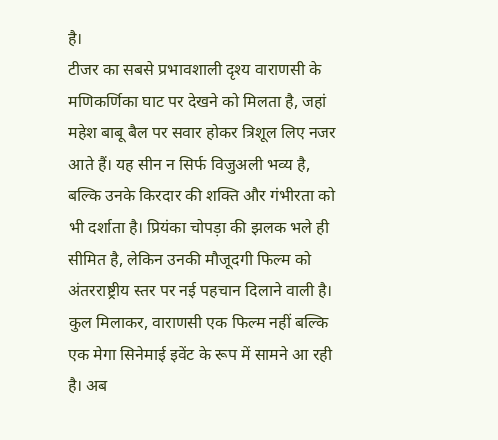है।
टीजर का सबसे प्रभावशाली दृश्य वाराणसी के मणिकर्णिका घाट पर देखने को मिलता है, जहां महेश बाबू बैल पर सवार होकर त्रिशूल लिए नजर आते हैं। यह सीन न सिर्फ विजुअली भव्य है, बल्कि उनके किरदार की शक्ति और गंभीरता को भी दर्शाता है। प्रियंका चोपड़ा की झलक भले ही सीमित है, लेकिन उनकी मौजूदगी फिल्म को अंतरराष्ट्रीय स्तर पर नई पहचान दिलाने वाली है।
कुल मिलाकर, वाराणसी एक फिल्म नहीं बल्कि एक मेगा सिनेमाई इवेंट के रूप में सामने आ रही है। अब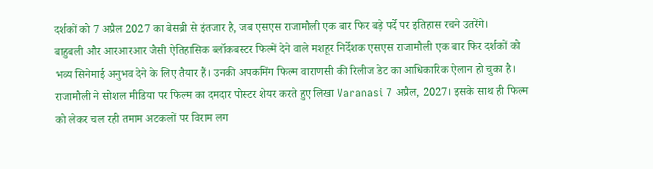दर्शकों को 7 अप्रैल 2027 का बेसब्री से इंतजार है, जब एसएस राजामौली एक बार फिर बड़े पर्दे पर इतिहास रचने उतरेंगे।
बाहुबली और आरआरआर जैसी ऐतिहासिक ब्लॉकबस्टर फिल्में देने वाले मशहूर निर्देशक एसएस राजामौली एक बार फिर दर्शकों को भव्य सिनेमाई अनुभव देने के लिए तैयार हैं। उनकी अपकमिंग फिल्म वाराणसी की रिलीज डेट का आधिकारिक ऐलान हो चुका है। राजामौली ने सोशल मीडिया पर फिल्म का दमदार पोस्टर शेयर करते हुए लिखा Varanasi 7 अप्रैल, 2027। इसके साथ ही फिल्म को लेकर चल रही तमाम अटकलों पर विराम लग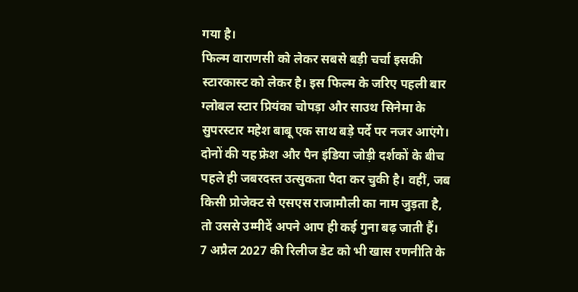गया है।
फिल्म वाराणसी को लेकर सबसे बड़ी चर्चा इसकी स्टारकास्ट को लेकर है। इस फिल्म के जरिए पहली बार ग्लोबल स्टार प्रियंका चोपड़ा और साउथ सिनेमा के सुपरस्टार महेश बाबू एक साथ बड़े पर्दे पर नजर आएंगे। दोनों की यह फ्रेश और पैन इंडिया जोड़ी दर्शकों के बीच पहले ही जबरदस्त उत्सुकता पैदा कर चुकी है। वहीं, जब किसी प्रोजेक्ट से एसएस राजामौली का नाम जुड़ता है, तो उससे उम्मीदें अपने आप ही कई गुना बढ़ जाती हैं।
7 अप्रैल 2027 की रिलीज डेट को भी खास रणनीति के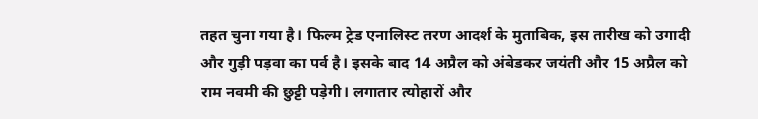तहत चुना गया है। फिल्म ट्रेड एनालिस्ट तरण आदर्श के मुताबिक, इस तारीख को उगादी और गुड़ी पड़वा का पर्व है। इसके बाद 14 अप्रैल को अंबेडकर जयंती और 15 अप्रैल को राम नवमी की छुट्टी पड़ेगी। लगातार त्योहारों और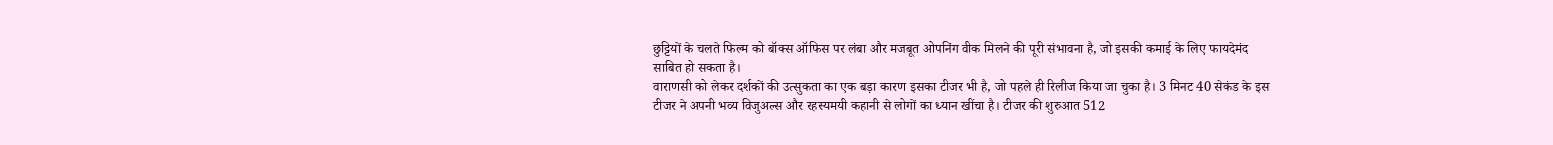छुट्टियों के चलते फिल्म को बॉक्स ऑफिस पर लंबा और मजबूत ओपनिंग वीक मिलने की पूरी संभावना है, जो इसकी कमाई के लिए फायदेमंद साबित हो सकता है।
वाराणसी को लेकर दर्शकों की उत्सुकता का एक बड़ा कारण इसका टीजर भी है, जो पहले ही रिलीज किया जा चुका है। 3 मिनट 40 सेकंड के इस टीजर ने अपनी भव्य विजुअल्स और रहस्यमयी कहानी से लोगों का ध्यान खींचा है। टीजर की शुरुआत 512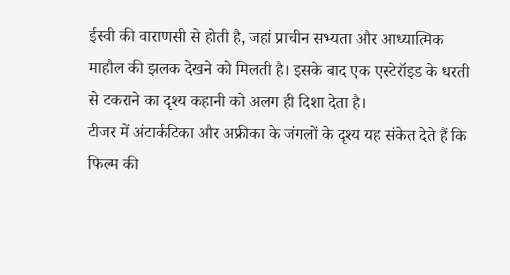ईस्वी की वाराणसी से होती है, जहां प्राचीन सभ्यता और आध्यात्मिक माहौल की झलक देखने को मिलती है। इसके बाद एक एस्टेरॉइड के धरती से टकराने का दृश्य कहानी को अलग ही दिशा देता है।
टीजर में अंटार्कटिका और अफ्रीका के जंगलों के दृश्य यह संकेत देते हैं कि फिल्म की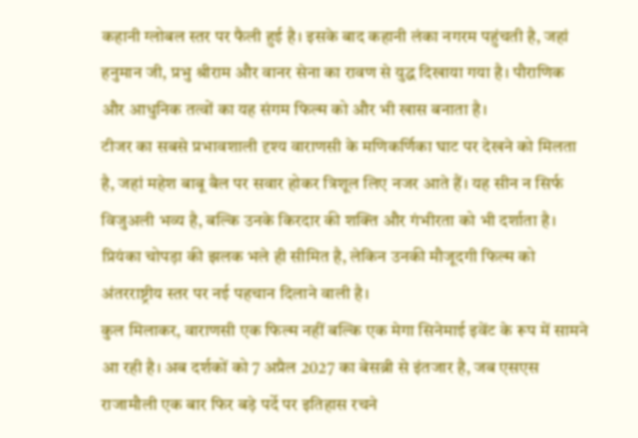कहानी ग्लोबल स्तर पर फैली हुई है। इसके बाद कहानी लंका नगरम पहुंचती है, जहां हनुमान जी, प्रभु श्रीराम और वानर सेना का रावण से युद्ध दिखाया गया है। पौराणिक और आधुनिक तत्वों का यह संगम फिल्म को और भी खास बनाता है।
टीजर का सबसे प्रभावशाली दृश्य वाराणसी के मणिकर्णिका घाट पर देखने को मिलता है, जहां महेश बाबू बैल पर सवार होकर त्रिशूल लिए नजर आते हैं। यह सीन न सिर्फ विजुअली भव्य है, बल्कि उनके किरदार की शक्ति और गंभीरता को भी दर्शाता है। प्रियंका चोपड़ा की झलक भले ही सीमित है, लेकिन उनकी मौजूदगी फिल्म को अंतरराष्ट्रीय स्तर पर नई पहचान दिलाने वाली है।
कुल मिलाकर, वाराणसी एक फिल्म नहीं बल्कि एक मेगा सिनेमाई इवेंट के रूप में सामने आ रही है। अब दर्शकों को 7 अप्रैल 2027 का बेसब्री से इंतजार है, जब एसएस राजामौली एक बार फिर बड़े पर्दे पर इतिहास रचने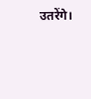उतरेंगे।